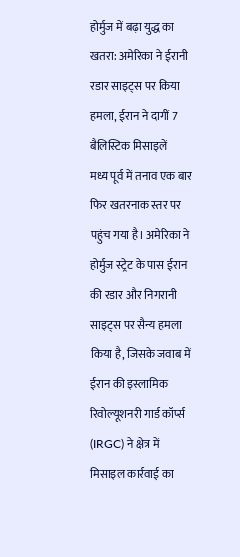होर्मुज में बढ़ा युद्ध का खतरा: अमेरिका ने ईरानी रडार साइट्स पर किया हमला, ईरान ने दागीं 7 बैलिस्टिक मिसाइलें
मध्य पूर्व में तनाव एक बार फिर खतरनाक स्तर पर पहुंच गया है। अमेरिका ने होर्मुज स्ट्रेट के पास ईरान की रडार और निगरानी साइट्स पर सैन्य हमला किया है, जिसके जवाब में ईरान की इस्लामिक रिवोल्यूशनरी गार्ड कॉर्प्स (IRGC) ने क्षेत्र में मिसाइल कार्रवाई का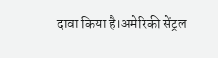दावा किया है।अमेरिकी सेंट्रल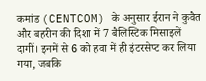कमांड (CENTCOM) के अनुसार ईरान ने कुवैत और बहरीन की दिशा में 7 बैलिस्टिक मिसाइलें दागीं। इनमें से 6 को हवा में ही इंटरसेप्ट कर लिया गया, जबकि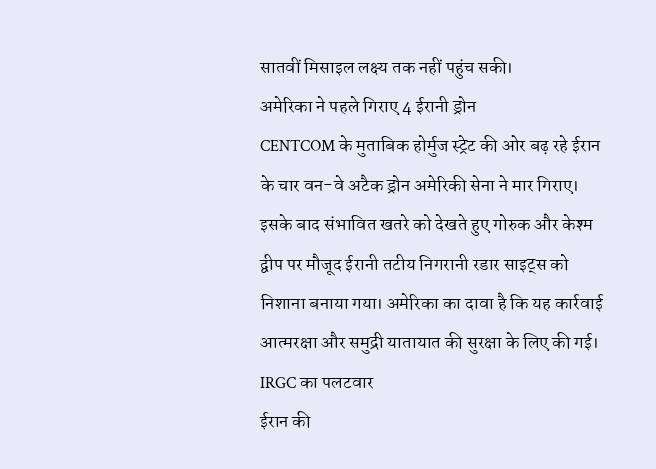सातवीं मिसाइल लक्ष्य तक नहीं पहुंच सकी।
अमेरिका ने पहले गिराए 4 ईरानी ड्रोन
CENTCOM के मुताबिक होर्मुज स्ट्रेट की ओर बढ़ रहे ईरान के चार वन-वे अटैक ड्रोन अमेरिकी सेना ने मार गिराए। इसके बाद संभावित खतरे को देखते हुए गोरुक और केश्म द्वीप पर मौजूद ईरानी तटीय निगरानी रडार साइट्स को निशाना बनाया गया। अमेरिका का दावा है कि यह कार्रवाई आत्मरक्षा और समुद्री यातायात की सुरक्षा के लिए की गई।
IRGC का पलटवार
ईरान की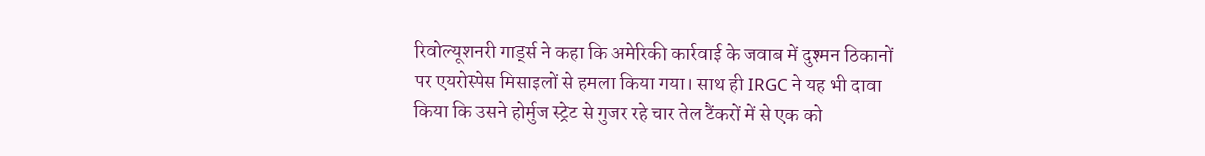रिवोल्यूशनरी गार्ड्स ने कहा कि अमेरिकी कार्रवाई के जवाब में दुश्मन ठिकानों पर एयरोस्पेस मिसाइलों से हमला किया गया। साथ ही IRGC ने यह भी दावा किया कि उसने होर्मुज स्ट्रेट से गुजर रहे चार तेल टैंकरों में से एक को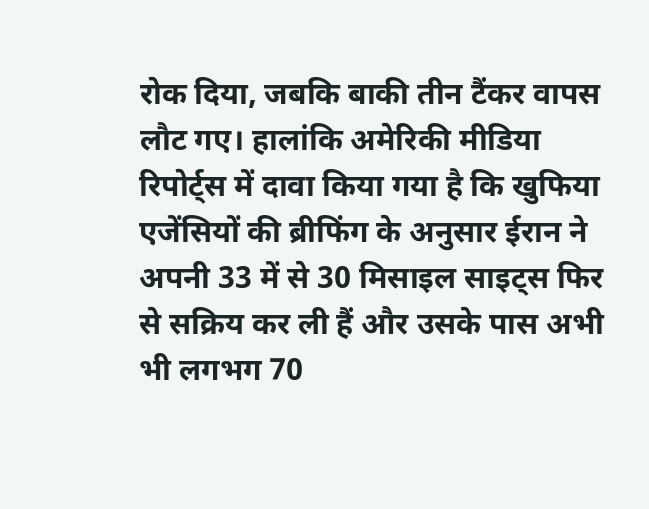रोक दिया, जबकि बाकी तीन टैंकर वापस लौट गए। हालांकि अमेरिकी मीडिया रिपोर्ट्स में दावा किया गया है कि खुफिया एजेंसियों की ब्रीफिंग के अनुसार ईरान ने अपनी 33 में से 30 मिसाइल साइट्स फिर से सक्रिय कर ली हैं और उसके पास अभी भी लगभग 70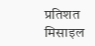प्रतिशत मिसाइल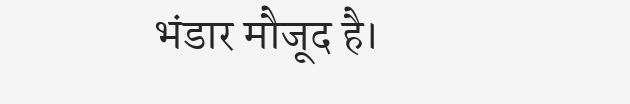भंडार मौजूद है।